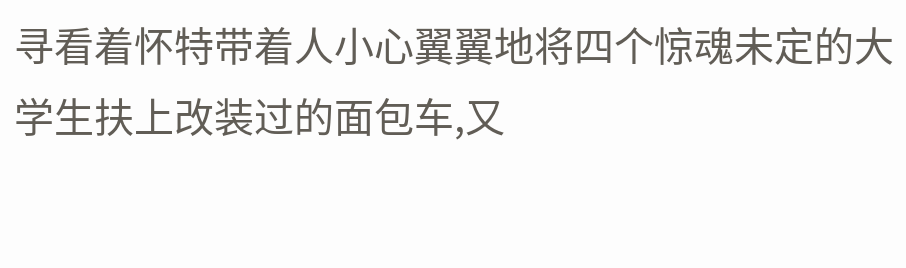寻看着怀特带着人小心翼翼地将四个惊魂未定的大学生扶上改装过的面包车,又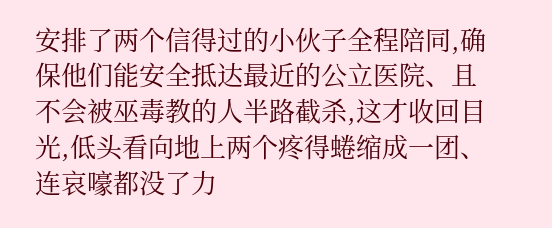安排了两个信得过的小伙子全程陪同,确保他们能安全抵达最近的公立医院、且不会被巫毒教的人半路截杀,这才收回目光,低头看向地上两个疼得蜷缩成一团、连哀嚎都没了力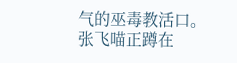气的巫毒教活口。
张飞喵正蹲在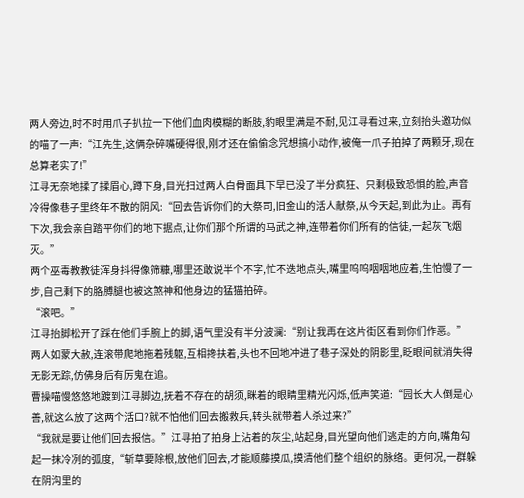两人旁边,时不时用爪子扒拉一下他们血肉模糊的断肢,豹眼里满是不耐,见江寻看过来,立刻抬头邀功似的喵了一声:“江先生,这俩杂碎嘴硬得很,刚才还在偷偷念咒想搞小动作,被俺一爪子拍掉了两颗牙,现在总算老实了!”
江寻无奈地揉了揉眉心,蹲下身,目光扫过两人白骨面具下早已没了半分疯狂、只剩极致恐惧的脸,声音冷得像巷子里终年不散的阴风:“回去告诉你们的大祭司,旧金山的活人献祭,从今天起,到此为止。再有下次,我会亲自踏平你们的地下据点,让你们那个所谓的马武之神,连带着你们所有的信徒,一起灰飞烟灭。”
两个巫毒教教徒浑身抖得像筛糠,哪里还敢说半个不字,忙不迭地点头,嘴里呜呜咽咽地应着,生怕慢了一步,自己剩下的胳膊腿也被这煞神和他身边的猛猫拍碎。
“滚吧。”
江寻抬脚松开了踩在他们手腕上的脚,语气里没有半分波澜:“别让我再在这片街区看到你们作恶。”
两人如蒙大赦,连滚带爬地拖着残躯,互相搀扶着,头也不回地冲进了巷子深处的阴影里,眨眼间就消失得无影无踪,仿佛身后有厉鬼在追。
曹操喵慢悠悠地踱到江寻脚边,抚着不存在的胡须,眯着的眼睛里精光闪烁,低声笑道:“园长大人倒是心善,就这么放了这两个活口?就不怕他们回去搬救兵,转头就带着人杀过来?”
“我就是要让他们回去报信。”江寻拍了拍身上沾着的灰尘,站起身,目光望向他们逃走的方向,嘴角勾起一抹冷冽的弧度,“斩草要除根,放他们回去,才能顺藤摸瓜,摸清他们整个组织的脉络。更何况,一群躲在阴沟里的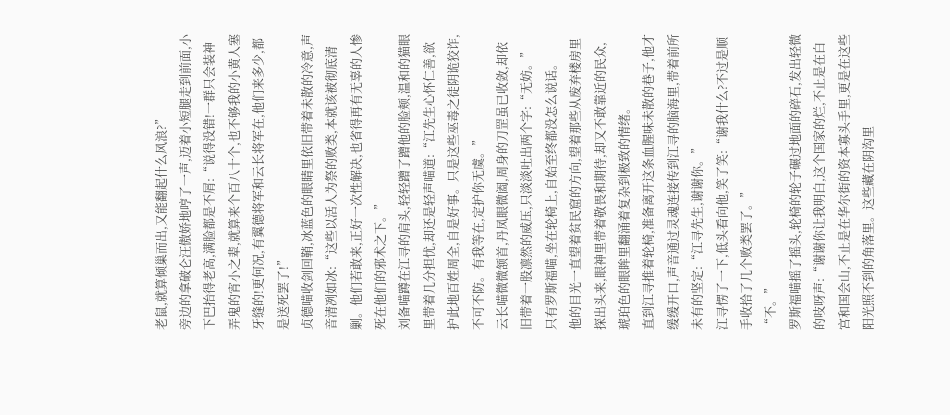老鼠,就算倾巢而出,又能翻起什么风浪?”
旁边的拿破仑汪傲娇地哼了一声,迈着小短腿走到前面,小下巴抬得老高,满脸都是不屑:“说得没错!一群只会装神弄鬼的宵小之辈,就算来个百八十个,也不够我的小黄人塞牙缝的!更何况,有翼德将军和云长将军在,他们来多少,都是送死罢了!”
贞德喵收剑回鞘,冰蓝色的眼睛里依旧带着未散的冷意,声音清冽如冰:“这些以活人为祭的败类,本就该被彻底清剿。他们若敢来,正好一次性解决,也省得再有无辜的人惨死在他们的邪术之下。”
刘备喵蹲在江寻的肩头,轻轻蹭了蹭他的脸颊,温和的猫眼里带着几分担忧,却还是轻声喵道:“江先生心怀仁善,欲护此地百姓周全,自是好事。只是这些巫毒之徒阴诡狡诈,不可不防。有我等在,定护你无虞。”
云长喵微微颔首,丹凤眼微阖,周身的刀罡虽已收敛,却依旧带着一股凛然的威压,只淡淡吐出两个字:“无妨。”
只有罗斯福喵,坐在轮椅上,自始至终都没怎么说话。
他的目光一直望着贫民窟的方向,望着那些从废弃楼房里探出头来,眼神里带着敬畏和期待,却又不敢靠近的民众,琥珀色的眼眸里翻涌着复杂到极致的情绪。
直到江寻推着轮椅,准备离开这条血腥味未散的巷子,他才缓缓开口,声音通过灵魂连接传到江寻的脑海里,带着前所未有的坚定:“江寻先生,谢谢你。”
江寻愣了一下,低头看向他,笑了笑:“谢我什么?不过是顺手收拾了几个败类罢了。”
“不。”
罗斯福喵摇了摇头,轮椅的轮子碾过地面的碎石,发出轻微的吱呀声:“谢谢你让我明白,这个国家的烂,不止是在白宫和国会山,不止是在华尔街的资本寡头手里,更是在这些阳光照不到的角落里。这些藏在阴沟里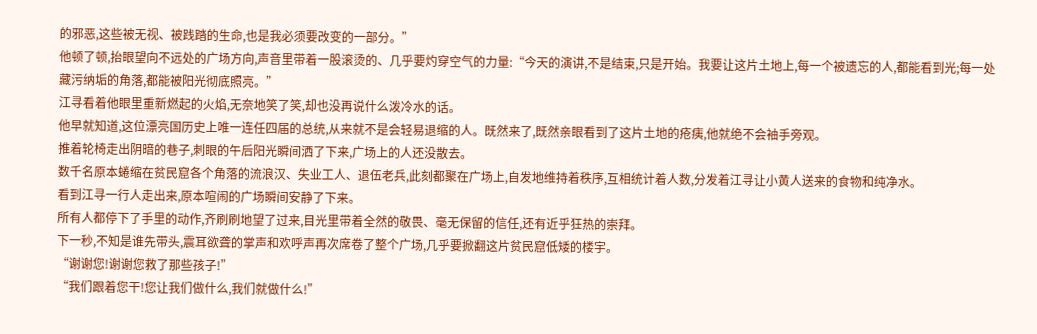的邪恶,这些被无视、被践踏的生命,也是我必须要改变的一部分。”
他顿了顿,抬眼望向不远处的广场方向,声音里带着一股滚烫的、几乎要灼穿空气的力量:“今天的演讲,不是结束,只是开始。我要让这片土地上,每一个被遗忘的人,都能看到光;每一处藏污纳垢的角落,都能被阳光彻底照亮。”
江寻看着他眼里重新燃起的火焰,无奈地笑了笑,却也没再说什么泼冷水的话。
他早就知道,这位漂亮国历史上唯一连任四届的总统,从来就不是会轻易退缩的人。既然来了,既然亲眼看到了这片土地的疮痍,他就绝不会袖手旁观。
推着轮椅走出阴暗的巷子,刺眼的午后阳光瞬间洒了下来,广场上的人还没散去。
数千名原本蜷缩在贫民窟各个角落的流浪汉、失业工人、退伍老兵,此刻都聚在广场上,自发地维持着秩序,互相统计着人数,分发着江寻让小黄人送来的食物和纯净水。
看到江寻一行人走出来,原本喧闹的广场瞬间安静了下来。
所有人都停下了手里的动作,齐刷刷地望了过来,目光里带着全然的敬畏、毫无保留的信任,还有近乎狂热的崇拜。
下一秒,不知是谁先带头,震耳欲聋的掌声和欢呼声再次席卷了整个广场,几乎要掀翻这片贫民窟低矮的楼宇。
“谢谢您!谢谢您救了那些孩子!”
“我们跟着您干!您让我们做什么,我们就做什么!”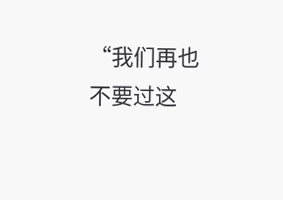“我们再也不要过这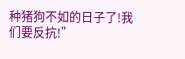种猪狗不如的日子了!我们要反抗!”